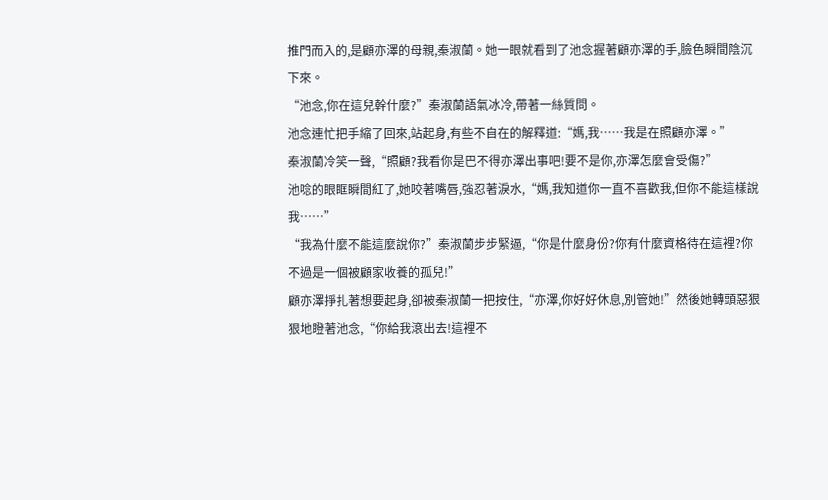推門而入的,是顧亦澤的母親,秦淑蘭。她一眼就看到了池念握著顧亦澤的手,臉色瞬間陰沉下來。
“池念,你在這兒幹什麼?”秦淑蘭語氣冰冷,帶著一絲質問。
池念連忙把手縮了回來,站起身,有些不自在的解釋道:“媽,我……我是在照顧亦澤。”
秦淑蘭冷笑一聲,“照顧?我看你是巴不得亦澤出事吧!要不是你,亦澤怎麼會受傷?”
池唸的眼眶瞬間紅了,她咬著嘴唇,強忍著淚水,“媽,我知道你一直不喜歡我,但你不能這樣說我……”
“我為什麼不能這麼說你?”秦淑蘭步步緊逼,“你是什麼身份?你有什麼資格待在這裡?你不過是一個被顧家收養的孤兒!”
顧亦澤掙扎著想要起身,卻被秦淑蘭一把按住,“亦澤,你好好休息,別管她!”然後她轉頭惡狠狠地瞪著池念,“你給我滾出去!這裡不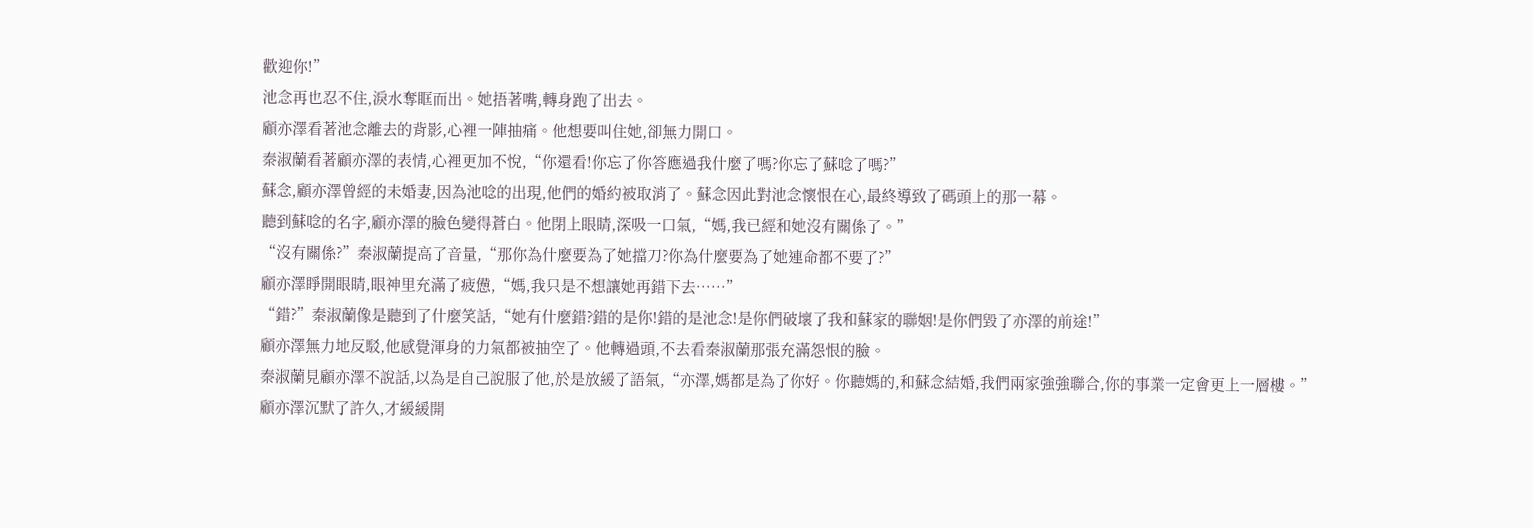歡迎你!”
池念再也忍不住,淚水奪眶而出。她捂著嘴,轉身跑了出去。
顧亦澤看著池念離去的背影,心裡一陣抽痛。他想要叫住她,卻無力開口。
秦淑蘭看著顧亦澤的表情,心裡更加不悅,“你還看!你忘了你答應過我什麼了嗎?你忘了蘇唸了嗎?”
蘇念,顧亦澤曾經的未婚妻,因為池唸的出現,他們的婚約被取消了。蘇念因此對池念懷恨在心,最終導致了碼頭上的那一幕。
聽到蘇唸的名字,顧亦澤的臉色變得蒼白。他閉上眼睛,深吸一口氣,“媽,我已經和她沒有關係了。”
“沒有關係?”秦淑蘭提高了音量,“那你為什麼要為了她擋刀?你為什麼要為了她連命都不要了?”
顧亦澤睜開眼睛,眼神里充滿了疲憊,“媽,我只是不想讓她再錯下去……”
“錯?”秦淑蘭像是聽到了什麼笑話,“她有什麼錯?錯的是你!錯的是池念!是你們破壞了我和蘇家的聯姻!是你們毀了亦澤的前途!”
顧亦澤無力地反駁,他感覺渾身的力氣都被抽空了。他轉過頭,不去看秦淑蘭那張充滿怨恨的臉。
秦淑蘭見顧亦澤不說話,以為是自己說服了他,於是放緩了語氣,“亦澤,媽都是為了你好。你聽媽的,和蘇念結婚,我們兩家強強聯合,你的事業一定會更上一層樓。”
顧亦澤沉默了許久,才緩緩開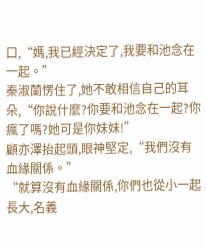口,“媽,我已經決定了,我要和池念在一起。”
秦淑蘭愣住了,她不敢相信自己的耳朵,“你說什麼?你要和池念在一起?你瘋了嗎?她可是你妹妹!”
顧亦澤抬起頭,眼神堅定,“我們沒有血緣關係。”
“就算沒有血緣關係,你們也從小一起長大,名義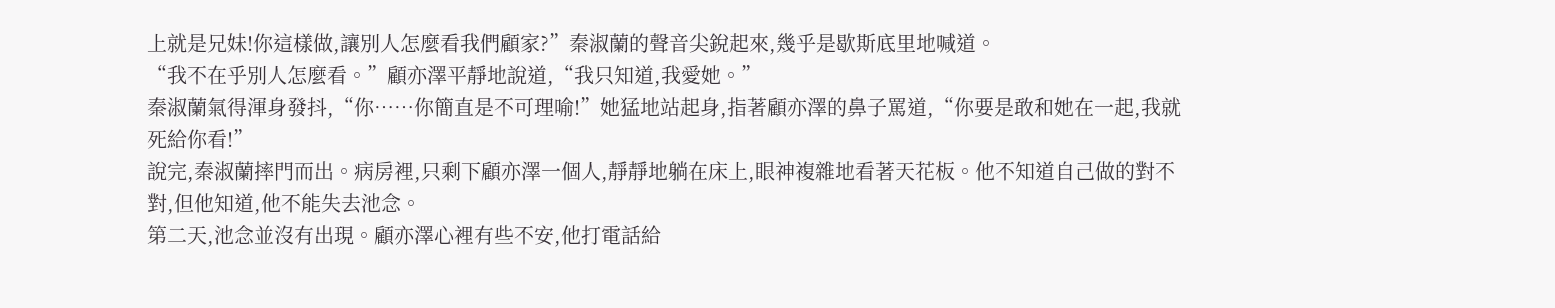上就是兄妹!你這樣做,讓別人怎麼看我們顧家?”秦淑蘭的聲音尖銳起來,幾乎是歇斯底里地喊道。
“我不在乎別人怎麼看。”顧亦澤平靜地說道,“我只知道,我愛她。”
秦淑蘭氣得渾身發抖,“你……你簡直是不可理喻!”她猛地站起身,指著顧亦澤的鼻子罵道,“你要是敢和她在一起,我就死給你看!”
說完,秦淑蘭摔門而出。病房裡,只剩下顧亦澤一個人,靜靜地躺在床上,眼神複雜地看著天花板。他不知道自己做的對不對,但他知道,他不能失去池念。
第二天,池念並沒有出現。顧亦澤心裡有些不安,他打電話給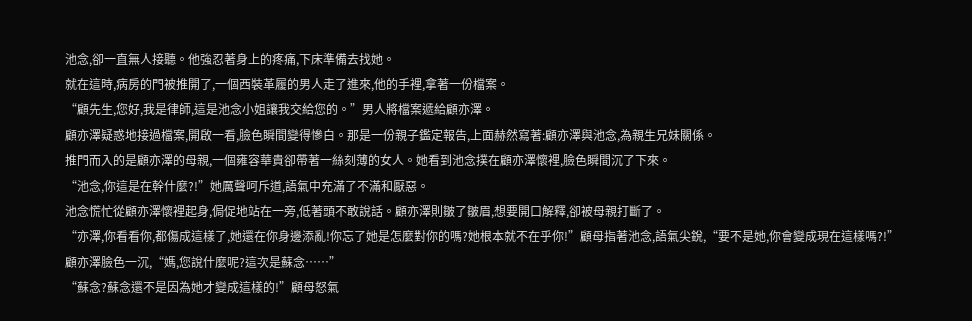池念,卻一直無人接聽。他強忍著身上的疼痛,下床準備去找她。
就在這時,病房的門被推開了,一個西裝革履的男人走了進來,他的手裡,拿著一份檔案。
“顧先生,您好,我是律師,這是池念小姐讓我交給您的。”男人將檔案遞給顧亦澤。
顧亦澤疑惑地接過檔案,開啟一看,臉色瞬間變得慘白。那是一份親子鑑定報告,上面赫然寫著:顧亦澤與池念,為親生兄妹關係。
推門而入的是顧亦澤的母親,一個雍容華貴卻帶著一絲刻薄的女人。她看到池念撲在顧亦澤懷裡,臉色瞬間沉了下來。
“池念,你這是在幹什麼?!”她厲聲呵斥道,語氣中充滿了不滿和厭惡。
池念慌忙從顧亦澤懷裡起身,侷促地站在一旁,低著頭不敢說話。顧亦澤則皺了皺眉,想要開口解釋,卻被母親打斷了。
“亦澤,你看看你,都傷成這樣了,她還在你身邊添亂!你忘了她是怎麼對你的嗎?她根本就不在乎你!”顧母指著池念,語氣尖銳,“要不是她,你會變成現在這樣嗎?!”
顧亦澤臉色一沉,“媽,您說什麼呢?這次是蘇念……”
“蘇念?蘇念還不是因為她才變成這樣的!”顧母怒氣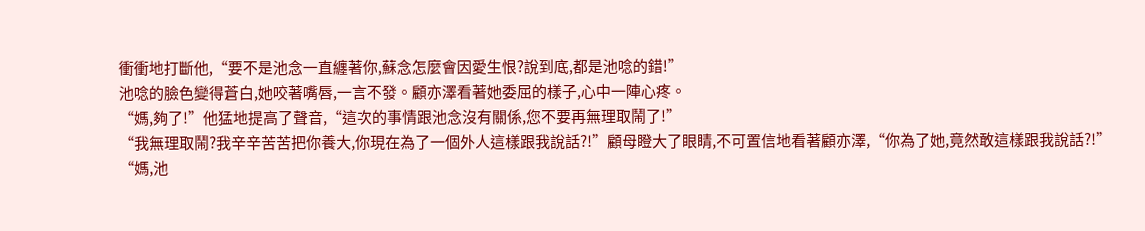衝衝地打斷他,“要不是池念一直纏著你,蘇念怎麼會因愛生恨?說到底,都是池唸的錯!”
池唸的臉色變得蒼白,她咬著嘴唇,一言不發。顧亦澤看著她委屈的樣子,心中一陣心疼。
“媽,夠了!”他猛地提高了聲音,“這次的事情跟池念沒有關係,您不要再無理取鬧了!”
“我無理取鬧?我辛辛苦苦把你養大,你現在為了一個外人這樣跟我說話?!”顧母瞪大了眼睛,不可置信地看著顧亦澤,“你為了她,竟然敢這樣跟我說話?!”
“媽,池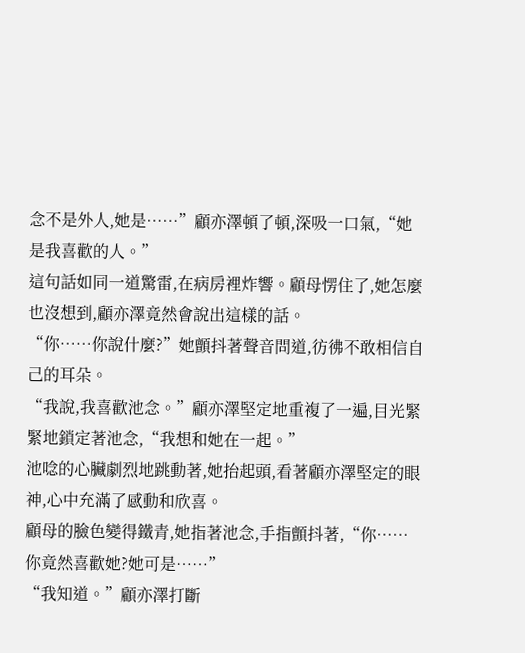念不是外人,她是……”顧亦澤頓了頓,深吸一口氣,“她是我喜歡的人。”
這句話如同一道驚雷,在病房裡炸響。顧母愣住了,她怎麼也沒想到,顧亦澤竟然會說出這樣的話。
“你……你說什麼?”她顫抖著聲音問道,彷彿不敢相信自己的耳朵。
“我說,我喜歡池念。”顧亦澤堅定地重複了一遍,目光緊緊地鎖定著池念,“我想和她在一起。”
池唸的心臟劇烈地跳動著,她抬起頭,看著顧亦澤堅定的眼神,心中充滿了感動和欣喜。
顧母的臉色變得鐵青,她指著池念,手指顫抖著,“你……你竟然喜歡她?她可是……”
“我知道。”顧亦澤打斷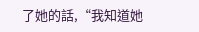了她的話,“我知道她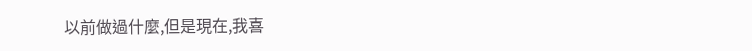以前做過什麼,但是現在,我喜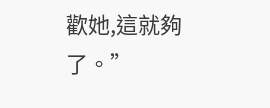歡她,這就夠了。”